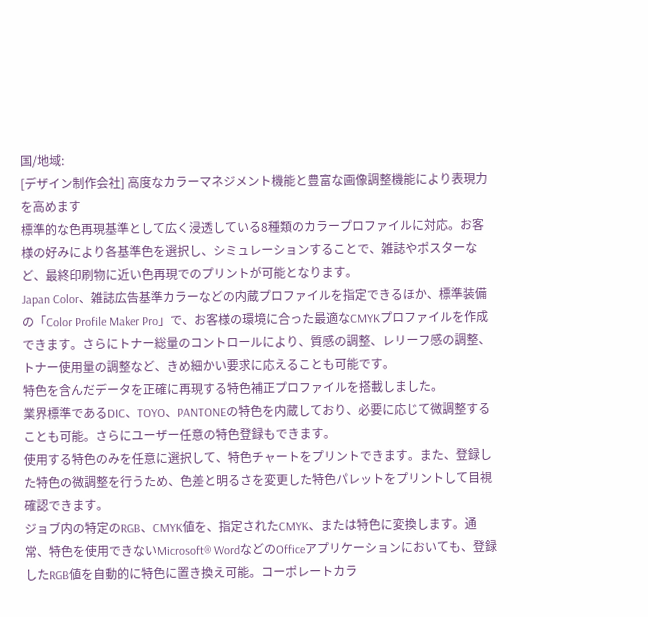国/地域:
[デザイン制作会社] 高度なカラーマネジメント機能と豊富な画像調整機能により表現力を高めます
標準的な色再現基準として広く浸透している8種類のカラープロファイルに対応。お客様の好みにより各基準色を選択し、シミュレーションすることで、雑誌やポスターなど、最終印刷物に近い色再現でのプリントが可能となります。
Japan Color、雑誌広告基準カラーなどの内蔵プロファイルを指定できるほか、標準装備の「Color Profile Maker Pro」で、お客様の環境に合った最適なCMYKプロファイルを作成できます。さらにトナー総量のコントロールにより、質感の調整、レリーフ感の調整、トナー使用量の調整など、きめ細かい要求に応えることも可能です。
特色を含んだデータを正確に再現する特色補正プロファイルを搭載しました。
業界標準であるDIC、TOYO、PANTONEの特色を内蔵しており、必要に応じて微調整することも可能。さらにユーザー任意の特色登録もできます。
使用する特色のみを任意に選択して、特色チャートをプリントできます。また、登録した特色の微調整を行うため、色差と明るさを変更した特色パレットをプリントして目視確認できます。
ジョブ内の特定のRGB、CMYK値を、指定されたCMYK、または特色に変換します。通常、特色を使用できないMicrosoft® WordなどのOfficeアプリケーションにおいても、登録したRGB値を自動的に特色に置き換え可能。コーポレートカラ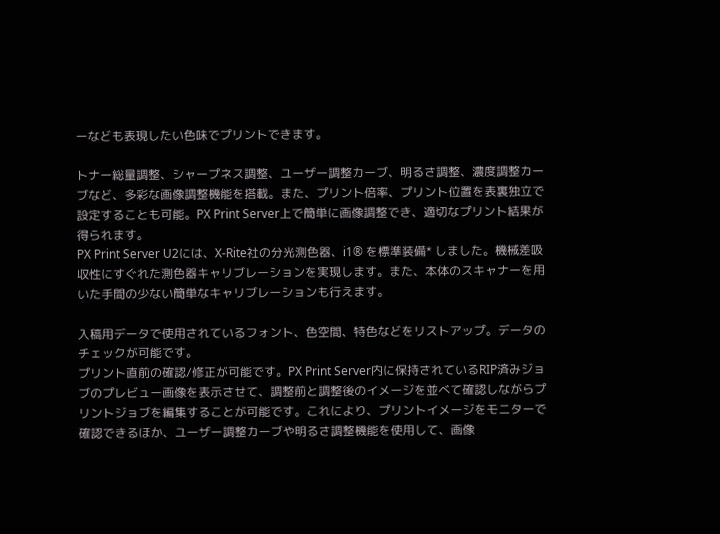ーなども表現したい色味でプリントできます。

トナー総量調整、シャープネス調整、ユーザー調整カーブ、明るさ調整、濃度調整カーブなど、多彩な画像調整機能を搭載。また、プリント倍率、プリント位置を表裏独立で設定することも可能。PX Print Server上で簡単に画像調整でき、適切なプリント結果が得られます。
PX Print Server U2には、X-Rite社の分光測色器、i1® を標準装備* しました。機械差吸収性にすぐれた測色器キャリブレーションを実現します。また、本体のスキャナーを用いた手間の少ない簡単なキャリブレーションも行えます。

入稿用データで使用されているフォント、色空間、特色などをリストアップ。データのチェックが可能です。
プリント直前の確認/修正が可能です。PX Print Server内に保持されているRIP済みジョブのプレビュー画像を表示させて、調整前と調整後のイメージを並べて確認しながらプリントジョブを編集することが可能です。これにより、プリントイメージをモニターで確認できるほか、ユーザー調整カーブや明るさ調整機能を使用して、画像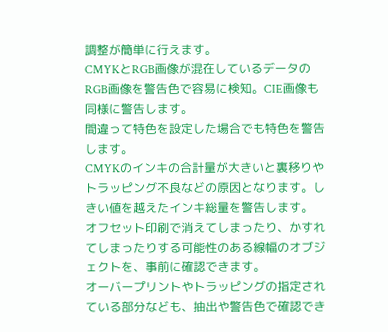調整が簡単に行えます。
CMYKとRGB画像が混在しているデータのRGB画像を警告色で容易に検知。CIE画像も同様に警告します。
間違って特色を設定した場合でも特色を警告します。
CMYKのインキの合計量が大きいと裏移りやトラッピング不良などの原因となります。しきい値を越えたインキ総量を警告します。
オフセット印刷で消えてしまったり、かすれてしまったりする可能性のある線幅のオブジェクトを、事前に確認できます。
オーバープリントやトラッピングの指定されている部分なども、抽出や警告色で確認でき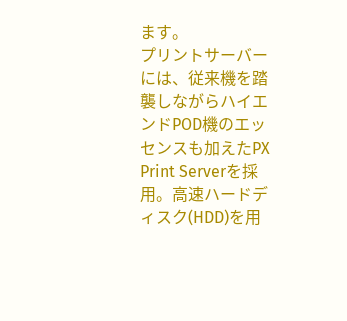ます。
プリントサーバーには、従来機を踏襲しながらハイエンドPOD機のエッセンスも加えたPX Print Serverを採用。高速ハードディスク(HDD)を用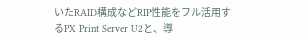いたRAID構成などRIP性能をフル活用するPX Print Server U2と、導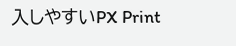入しやすいPX Print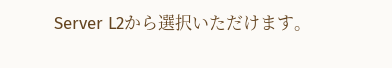Server L2から選択いただけます。